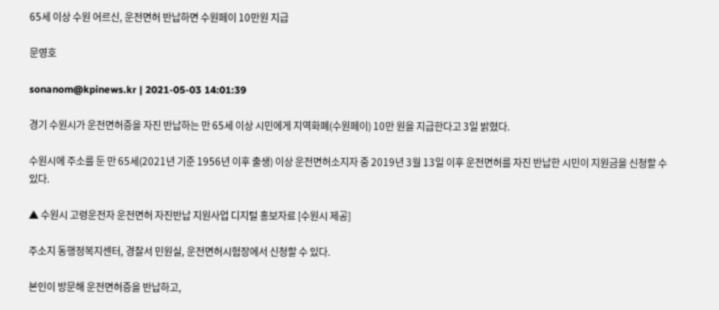65세 이상 수원 어르신, 운전면허 반납하면 수원페이 10만원 지급

문영호

sonanom@kpinews.kr | 2021-05-03 14:01:39

경기 수원시가 운전면허증을 자진 반납하는 만 65세 이상 시민에게 지역화폐(수원페이) 10만 원을 지급한다고 3일 밝혔다.

수원시에 주소를 둔 만 65세(2021년 기준 1956년 이후 출생) 이상 운전면허소지자 중 2019년 3월 13일 이후 운전면허를 자진 반납한 시민이 지원금을 신청할 수 있다.

▲ 수원시 고령운전자 운전면허 자진반납 지원사업 디지털 홍보자료 [수원시 제공]

주소지 동행정복지센터, 경찰서 민원실, 운전면허시험장에서 신청할 수 있다.

본인이 방문해 운전면허증을 반납하고,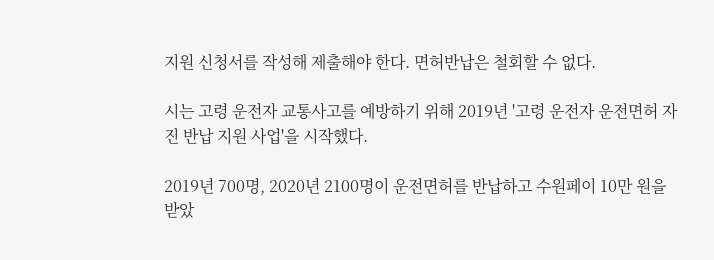지원 신청서를 작성해 제출해야 한다. 면허반납은 철회할 수 없다.

시는 고령 운전자 교통사고를 예방하기 위해 2019년 '고령 운전자 운전면허 자진 반납 지원 사업'을 시작했다.

2019년 700명, 2020년 2100명이 운전면허를 반납하고 수원페이 10만 원을 받았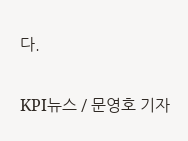다.

KPI뉴스 / 문영호 기자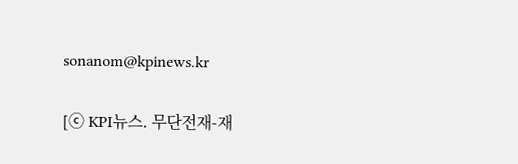sonanom@kpinews.kr

[ⓒ KPI뉴스. 무단전재-재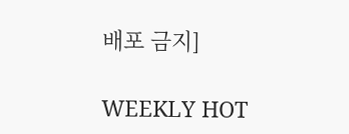배포 금지]

WEEKLY HOT